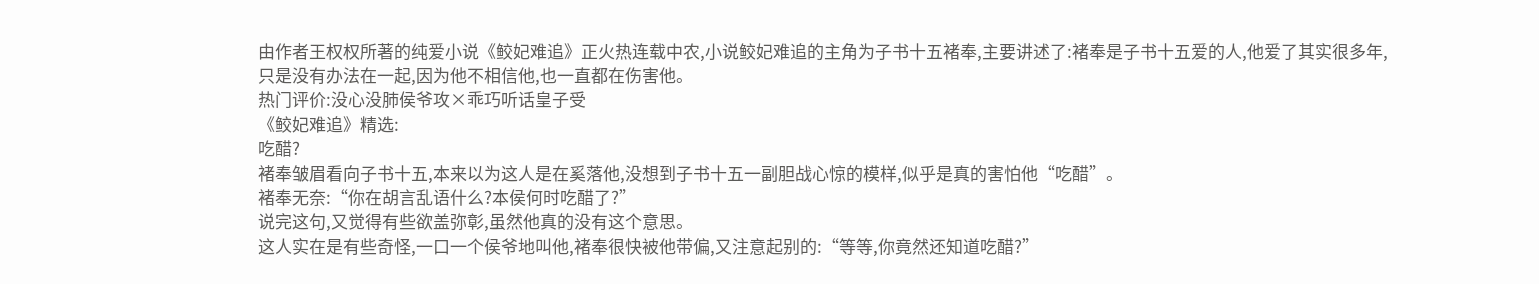由作者王权权所著的纯爱小说《鲛妃难追》正火热连载中农,小说鲛妃难追的主角为子书十五褚奉,主要讲述了:褚奉是子书十五爱的人,他爱了其实很多年,只是没有办法在一起,因为他不相信他,也一直都在伤害他。
热门评价:没心没肺侯爷攻×乖巧听话皇子受
《鲛妃难追》精选:
吃醋?
褚奉皱眉看向子书十五,本来以为这人是在奚落他,没想到子书十五一副胆战心惊的模样,似乎是真的害怕他“吃醋”。
褚奉无奈:“你在胡言乱语什么?本侯何时吃醋了?”
说完这句,又觉得有些欲盖弥彰,虽然他真的没有这个意思。
这人实在是有些奇怪,一口一个侯爷地叫他,褚奉很快被他带偏,又注意起别的:“等等,你竟然还知道吃醋?”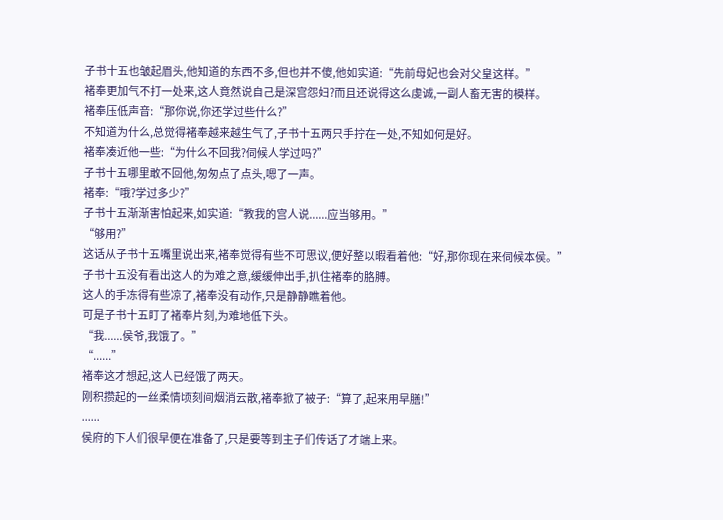子书十五也皱起眉头,他知道的东西不多,但也并不傻,他如实道:“先前母妃也会对父皇这样。”
褚奉更加气不打一处来,这人竟然说自己是深宫怨妇?而且还说得这么虔诚,一副人畜无害的模样。
褚奉压低声音:“那你说,你还学过些什么?”
不知道为什么,总觉得褚奉越来越生气了,子书十五两只手拧在一处,不知如何是好。
褚奉凑近他一些:“为什么不回我?伺候人学过吗?”
子书十五哪里敢不回他,匆匆点了点头,嗯了一声。
褚奉:“哦?学过多少?”
子书十五渐渐害怕起来,如实道:“教我的宫人说......应当够用。”
“够用?”
这话从子书十五嘴里说出来,褚奉觉得有些不可思议,便好整以暇看着他:“好,那你现在来伺候本侯。”
子书十五没有看出这人的为难之意,缓缓伸出手,扒住褚奉的胳膊。
这人的手冻得有些凉了,褚奉没有动作,只是静静瞧着他。
可是子书十五盯了褚奉片刻,为难地低下头。
“我......侯爷,我饿了。”
“......”
褚奉这才想起,这人已经饿了两天。
刚积攒起的一丝柔情顷刻间烟消云散,褚奉掀了被子:“算了,起来用早膳!”
......
侯府的下人们很早便在准备了,只是要等到主子们传话了才端上来。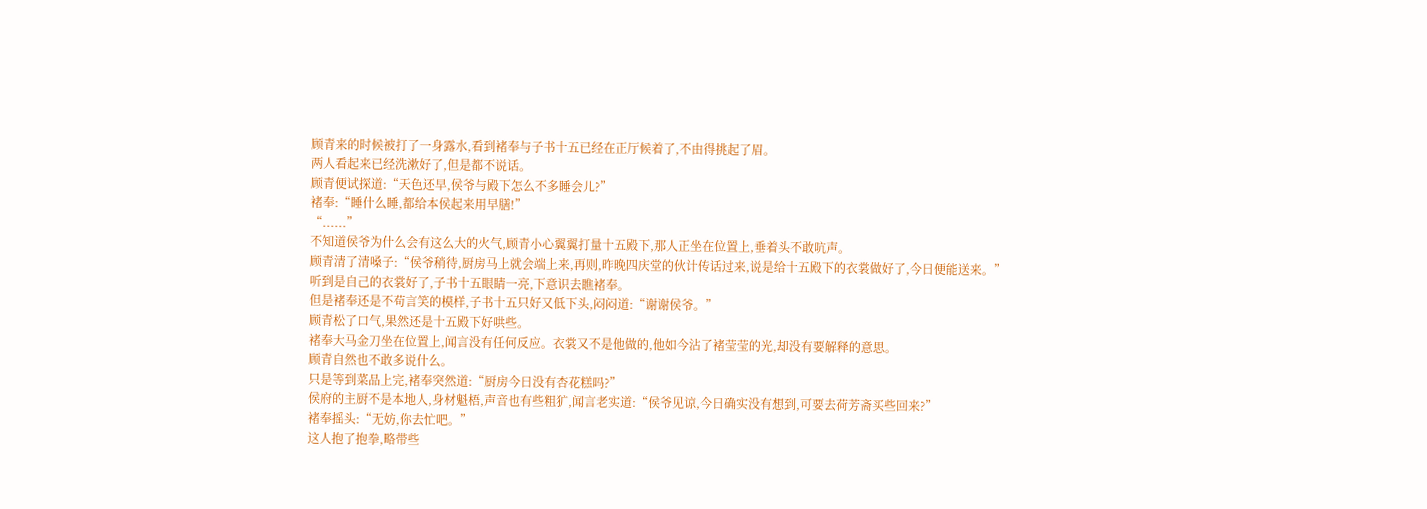顾青来的时候被打了一身露水,看到褚奉与子书十五已经在正厅候着了,不由得挑起了眉。
两人看起来已经洗漱好了,但是都不说话。
顾青便试探道:“天色还早,侯爷与殿下怎么不多睡会儿?”
褚奉:“睡什么睡,都给本侯起来用早膳!”
“......”
不知道侯爷为什么会有这么大的火气,顾青小心翼翼打量十五殿下,那人正坐在位置上,垂着头不敢吭声。
顾青清了清嗓子:“侯爷稍待,厨房马上就会端上来,再则,昨晚四庆堂的伙计传话过来,说是给十五殿下的衣裳做好了,今日便能送来。”
听到是自己的衣裳好了,子书十五眼睛一亮,下意识去瞧褚奉。
但是褚奉还是不苟言笑的模样,子书十五只好又低下头,闷闷道:“谢谢侯爷。”
顾青松了口气,果然还是十五殿下好哄些。
褚奉大马金刀坐在位置上,闻言没有任何反应。衣裳又不是他做的,他如今沾了褚莹莹的光,却没有要解释的意思。
顾青自然也不敢多说什么。
只是等到菜品上完,褚奉突然道:“厨房今日没有杏花糕吗?”
侯府的主厨不是本地人,身材魁梧,声音也有些粗犷,闻言老实道:“侯爷见谅,今日确实没有想到,可要去荷芳斋买些回来?”
褚奉摇头:“无妨,你去忙吧。”
这人抱了抱拳,略带些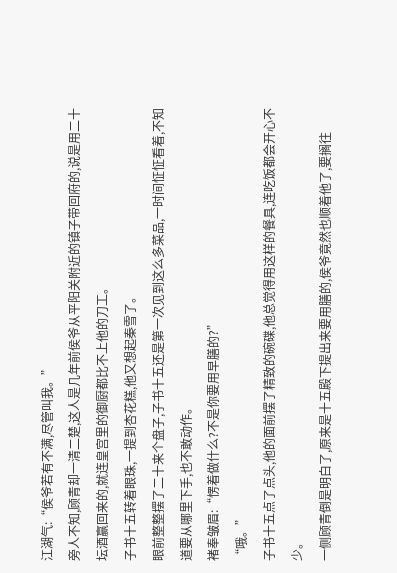江湖气:“侯爷若有不满,尽管叫我。”
旁人不知,顾青却一清二楚,这人是几年前侯爷从平阳关附近的镇子带回府的,说是用二十坛酒赢回来的,就连皇宫里的御厨都比不上他的刀工。
子书十五转着眼珠,一提到杏花糕,他又想起秦雪了。
眼前整整摆了二十来个盘子,子书十五还是第一次见到这么多菜品,一时间怔怔看着,不知道要从哪里下手,也不敢动作。
褚奉皱眉:“愣着做什么?不是你要用早膳的?”
“哦。”
子书十五点了点头,他的面前摆了精致的碗碟,他总觉得用这样的餐具,连吃饭都会开心不少。
一侧顾青倒是明白了,原来是十五殿下提出来要用膳的,侯爷竟然也顺着他了,要搁往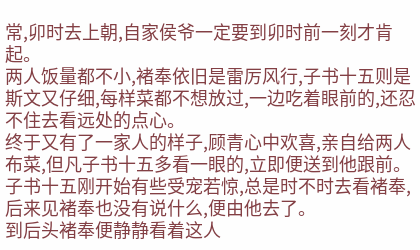常,卯时去上朝,自家侯爷一定要到卯时前一刻才肯起。
两人饭量都不小,褚奉依旧是雷厉风行,子书十五则是斯文又仔细,每样菜都不想放过,一边吃着眼前的,还忍不住去看远处的点心。
终于又有了一家人的样子,顾青心中欢喜,亲自给两人布菜,但凡子书十五多看一眼的,立即便送到他跟前。
子书十五刚开始有些受宠若惊,总是时不时去看褚奉,后来见褚奉也没有说什么,便由他去了。
到后头褚奉便静静看着这人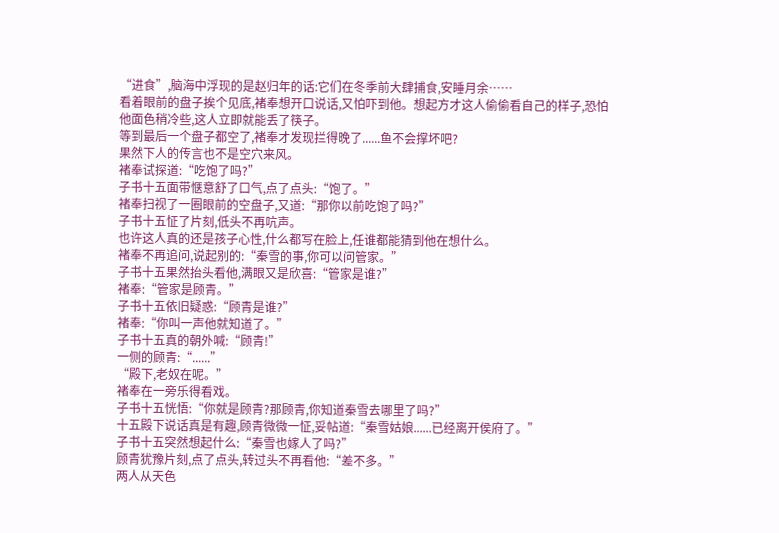“进食”,脑海中浮现的是赵归年的话:它们在冬季前大肆捕食,安睡月余……
看着眼前的盘子挨个见底,褚奉想开口说话,又怕吓到他。想起方才这人偷偷看自己的样子,恐怕他面色稍冷些,这人立即就能丢了筷子。
等到最后一个盘子都空了,褚奉才发现拦得晚了......鱼不会撑坏吧?
果然下人的传言也不是空穴来风。
褚奉试探道:“吃饱了吗?”
子书十五面带惬意舒了口气,点了点头:“饱了。”
褚奉扫视了一圈眼前的空盘子,又道:“那你以前吃饱了吗?”
子书十五怔了片刻,低头不再吭声。
也许这人真的还是孩子心性,什么都写在脸上,任谁都能猜到他在想什么。
褚奉不再追问,说起别的:“秦雪的事,你可以问管家。”
子书十五果然抬头看他,满眼又是欣喜:“管家是谁?”
褚奉:“管家是顾青。”
子书十五依旧疑惑:“顾青是谁?”
褚奉:“你叫一声他就知道了。”
子书十五真的朝外喊:“顾青!”
一侧的顾青:“......”
“殿下,老奴在呢。”
褚奉在一旁乐得看戏。
子书十五恍悟:“你就是顾青?那顾青,你知道秦雪去哪里了吗?”
十五殿下说话真是有趣,顾青微微一怔,妥帖道:“秦雪姑娘......已经离开侯府了。”
子书十五突然想起什么:“秦雪也嫁人了吗?”
顾青犹豫片刻,点了点头,转过头不再看他:“差不多。”
两人从天色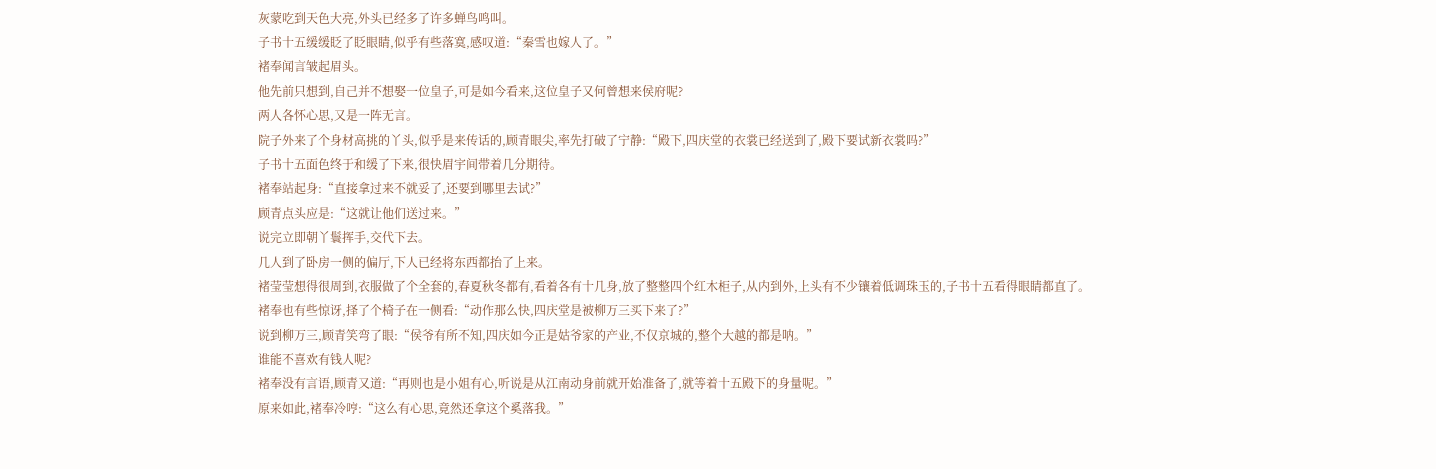灰蒙吃到天色大亮,外头已经多了许多蝉鸟鸣叫。
子书十五缓缓眨了眨眼睛,似乎有些落寞,感叹道:“秦雪也嫁人了。”
褚奉闻言皱起眉头。
他先前只想到,自己并不想娶一位皇子,可是如今看来,这位皇子又何曾想来侯府呢?
两人各怀心思,又是一阵无言。
院子外来了个身材高挑的丫头,似乎是来传话的,顾青眼尖,率先打破了宁静:“殿下,四庆堂的衣裳已经送到了,殿下要试新衣裳吗?”
子书十五面色终于和缓了下来,很快眉宇间带着几分期待。
褚奉站起身:“直接拿过来不就妥了,还要到哪里去试?”
顾青点头应是:“这就让他们送过来。”
说完立即朝丫鬟挥手,交代下去。
几人到了卧房一侧的偏厅,下人已经将东西都抬了上来。
褚莹莹想得很周到,衣服做了个全套的,春夏秋冬都有,看着各有十几身,放了整整四个红木柜子,从内到外,上头有不少镶着低调珠玉的,子书十五看得眼睛都直了。
褚奉也有些惊讶,择了个椅子在一侧看:“动作那么快,四庆堂是被柳万三买下来了?”
说到柳万三,顾青笑弯了眼:“侯爷有所不知,四庆如今正是姑爷家的产业,不仅京城的,整个大越的都是呐。”
谁能不喜欢有钱人呢?
褚奉没有言语,顾青又道:“再则也是小姐有心,听说是从江南动身前就开始准备了,就等着十五殿下的身量呢。”
原来如此,褚奉冷哼:“这么有心思,竟然还拿这个奚落我。”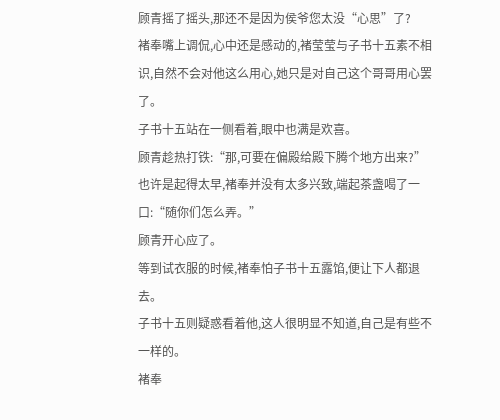顾青摇了摇头,那还不是因为侯爷您太没“心思”了?
褚奉嘴上调侃,心中还是感动的,褚莹莹与子书十五素不相识,自然不会对他这么用心,她只是对自己这个哥哥用心罢了。
子书十五站在一侧看着,眼中也满是欢喜。
顾青趁热打铁:“那,可要在偏殿给殿下腾个地方出来?”
也许是起得太早,褚奉并没有太多兴致,端起茶盏喝了一口:“随你们怎么弄。”
顾青开心应了。
等到试衣服的时候,褚奉怕子书十五露馅,便让下人都退去。
子书十五则疑惑看着他,这人很明显不知道,自己是有些不一样的。
褚奉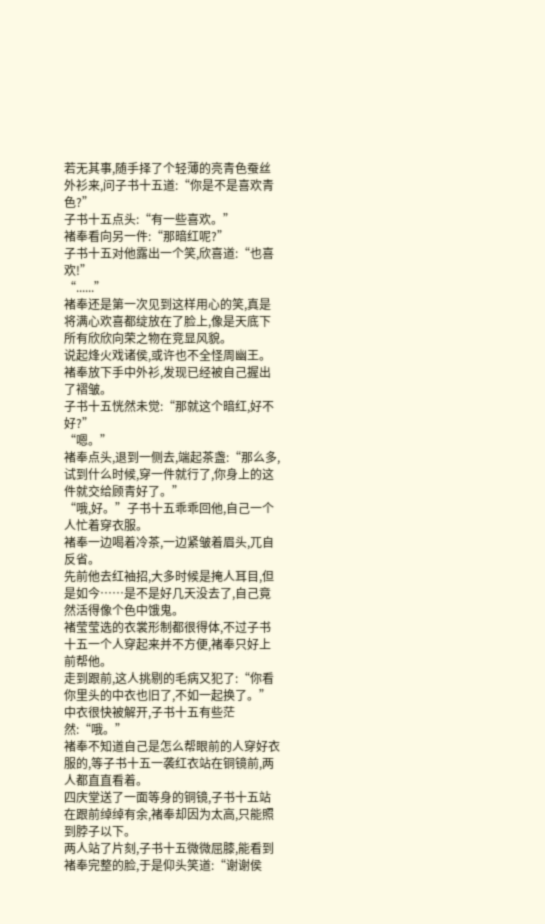若无其事,随手择了个轻薄的亮青色蚕丝外衫来,问子书十五道:“你是不是喜欢青色?”
子书十五点头:“有一些喜欢。”
褚奉看向另一件:“那暗红呢?”
子书十五对他露出一个笑,欣喜道:“也喜欢!”
“......”
褚奉还是第一次见到这样用心的笑,真是将满心欢喜都绽放在了脸上,像是天底下所有欣欣向荣之物在竞显风貌。
说起烽火戏诸侯,或许也不全怪周幽王。褚奉放下手中外衫,发现已经被自己握出了褶皱。
子书十五恍然未觉:“那就这个暗红,好不好?”
“嗯。”
褚奉点头,退到一侧去,端起茶盏:“那么多,试到什么时候,穿一件就行了,你身上的这件就交给顾青好了。”
“哦,好。”子书十五乖乖回他,自己一个人忙着穿衣服。
褚奉一边喝着冷茶,一边紧皱着眉头,兀自反省。
先前他去红袖招,大多时候是掩人耳目,但是如今……是不是好几天没去了,自己竟然活得像个色中饿鬼。
褚莹莹选的衣裳形制都很得体,不过子书十五一个人穿起来并不方便,褚奉只好上前帮他。
走到跟前,这人挑剔的毛病又犯了:“你看你里头的中衣也旧了,不如一起换了。”
中衣很快被解开,子书十五有些茫然:“哦。”
褚奉不知道自己是怎么帮眼前的人穿好衣服的,等子书十五一袭红衣站在铜镜前,两人都直直看着。
四庆堂送了一面等身的铜镜,子书十五站在跟前绰绰有余,褚奉却因为太高,只能照到脖子以下。
两人站了片刻,子书十五微微屈膝,能看到褚奉完整的脸,于是仰头笑道:“谢谢侯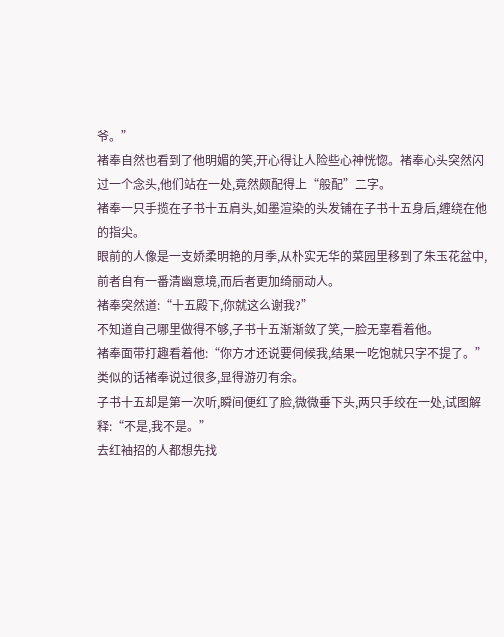爷。”
褚奉自然也看到了他明媚的笑,开心得让人险些心神恍惚。褚奉心头突然闪过一个念头,他们站在一处,竟然颇配得上“般配”二字。
褚奉一只手揽在子书十五肩头,如墨渲染的头发铺在子书十五身后,缠绕在他的指尖。
眼前的人像是一支娇柔明艳的月季,从朴实无华的菜园里移到了朱玉花盆中,前者自有一番清幽意境,而后者更加绮丽动人。
褚奉突然道:“十五殿下,你就这么谢我?”
不知道自己哪里做得不够,子书十五渐渐敛了笑,一脸无辜看着他。
褚奉面带打趣看着他:“你方才还说要伺候我,结果一吃饱就只字不提了。”
类似的话褚奉说过很多,显得游刃有余。
子书十五却是第一次听,瞬间便红了脸,微微垂下头,两只手绞在一处,试图解释:“不是,我不是。”
去红袖招的人都想先找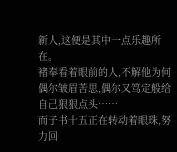新人,这便是其中一点乐趣所在。
褚奉看着眼前的人,不解他为何偶尔皱眉苦思,偶尔又笃定般给自己狠狠点头……
而子书十五正在转动着眼珠,努力回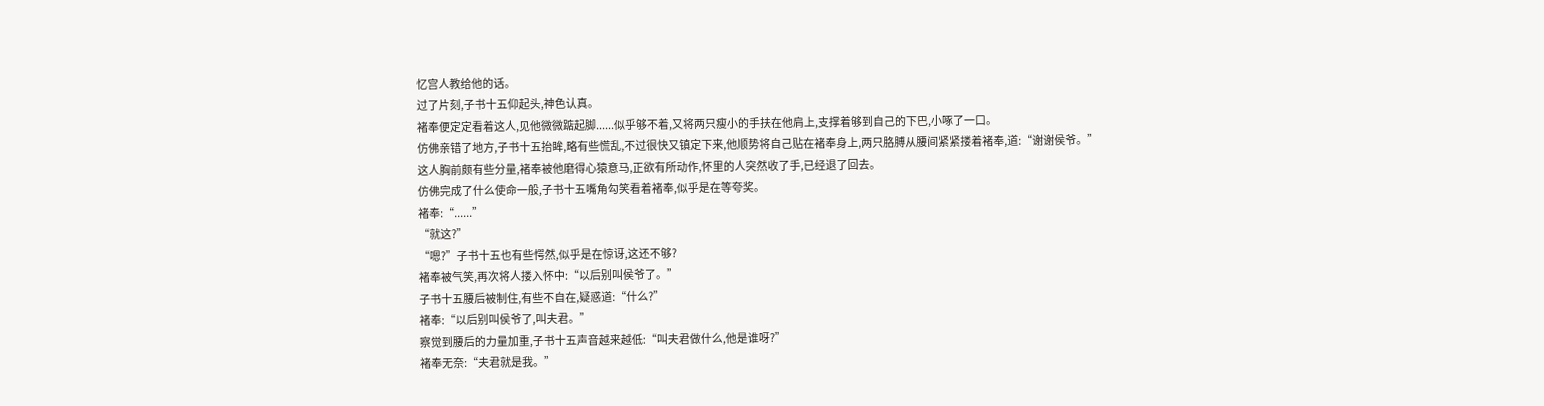忆宫人教给他的话。
过了片刻,子书十五仰起头,神色认真。
褚奉便定定看着这人,见他微微踮起脚......似乎够不着,又将两只瘦小的手扶在他肩上,支撑着够到自己的下巴,小啄了一口。
仿佛亲错了地方,子书十五抬眸,略有些慌乱,不过很快又镇定下来,他顺势将自己贴在褚奉身上,两只胳膊从腰间紧紧搂着褚奉,道:“谢谢侯爷。”
这人胸前颇有些分量,褚奉被他磨得心猿意马,正欲有所动作,怀里的人突然收了手,已经退了回去。
仿佛完成了什么使命一般,子书十五嘴角勾笑看着褚奉,似乎是在等夸奖。
褚奉:“......”
“就这?”
“嗯?”子书十五也有些愕然,似乎是在惊讶,这还不够?
褚奉被气笑,再次将人搂入怀中:“以后别叫侯爷了。”
子书十五腰后被制住,有些不自在,疑惑道:“什么?”
褚奉:“以后别叫侯爷了,叫夫君。”
察觉到腰后的力量加重,子书十五声音越来越低:“叫夫君做什么,他是谁呀?”
褚奉无奈:“夫君就是我。”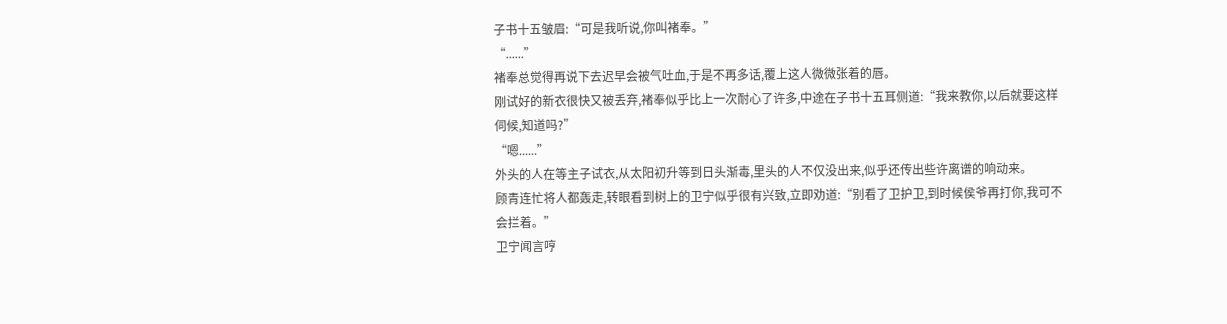子书十五皱眉:“可是我听说,你叫褚奉。”
“......”
褚奉总觉得再说下去迟早会被气吐血,于是不再多话,覆上这人微微张着的唇。
刚试好的新衣很快又被丢弃,褚奉似乎比上一次耐心了许多,中途在子书十五耳侧道:“我来教你,以后就要这样伺候,知道吗?”
“嗯......”
外头的人在等主子试衣,从太阳初升等到日头渐毒,里头的人不仅没出来,似乎还传出些许离谱的响动来。
顾青连忙将人都轰走,转眼看到树上的卫宁似乎很有兴致,立即劝道:“别看了卫护卫,到时候侯爷再打你,我可不会拦着。”
卫宁闻言哼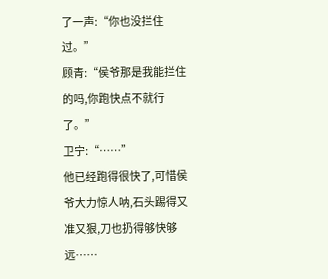了一声:“你也没拦住过。”
顾青:“侯爷那是我能拦住的吗,你跑快点不就行了。”
卫宁:“……”
他已经跑得很快了,可惜侯爷大力惊人呐,石头踢得又准又狠,刀也扔得够快够远……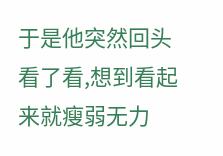于是他突然回头看了看,想到看起来就瘦弱无力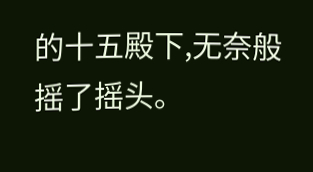的十五殿下,无奈般摇了摇头。